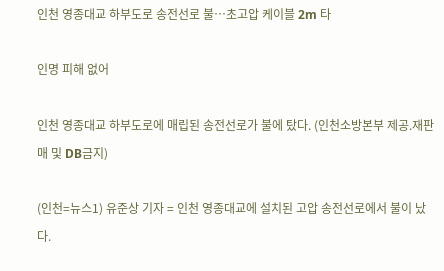인천 영종대교 하부도로 송전선로 불…초고압 케이블 2m 타

인명 피해 없어

인천 영종대교 하부도로에 매립된 송전선로가 불에 탔다. (인천소방본부 제공.재판매 및 DB금지)

(인천=뉴스1) 유준상 기자 = 인천 영종대교에 설치된 고압 송전선로에서 불이 났다.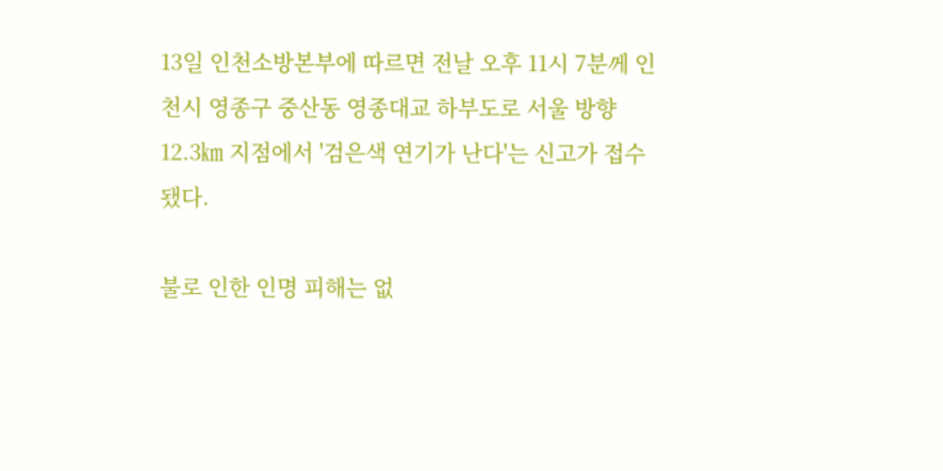13일 인천소방본부에 따르면 전날 오후 11시 7분께 인천시 영종구 중산동 영종대교 하부도로 서울 방향 12.3㎞ 지점에서 '검은색 연기가 난다'는 신고가 접수됐다.

불로 인한 인명 피해는 없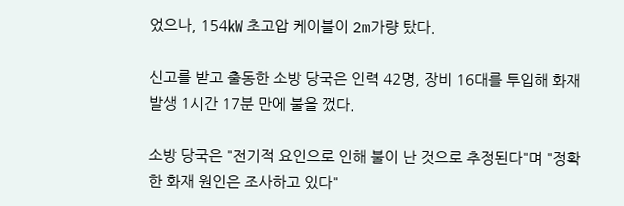었으나, 154㎾ 초고압 케이블이 2m가량 탔다.

신고를 받고 출동한 소방 당국은 인력 42명, 장비 16대를 투입해 화재 발생 1시간 17분 만에 불을 껐다.

소방 당국은 "전기적 요인으로 인해 불이 난 것으로 추정된다"며 "정확한 화재 원인은 조사하고 있다"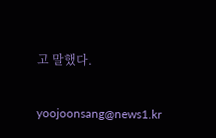고 말했다.

yoojoonsang@news1.kr